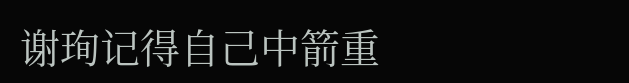谢珣记得自己中箭重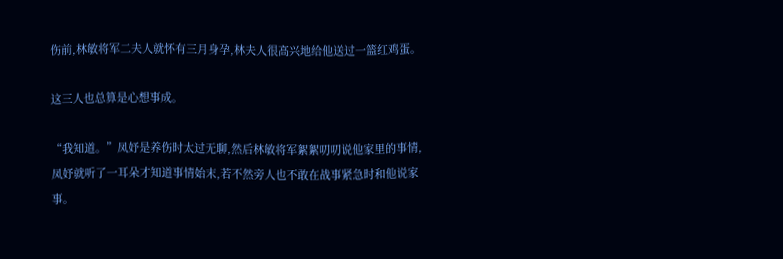伤前,林敏将军二夫人就怀有三月身孕,林夫人很高兴地给他送过一篮红鸡蛋。

这三人也总算是心想事成。

“我知道。”凤妤是养伤时太过无聊,然后林敏将军絮絮叨叨说他家里的事情,凤妤就听了一耳朵才知道事情始末,若不然旁人也不敢在战事紧急时和他说家事。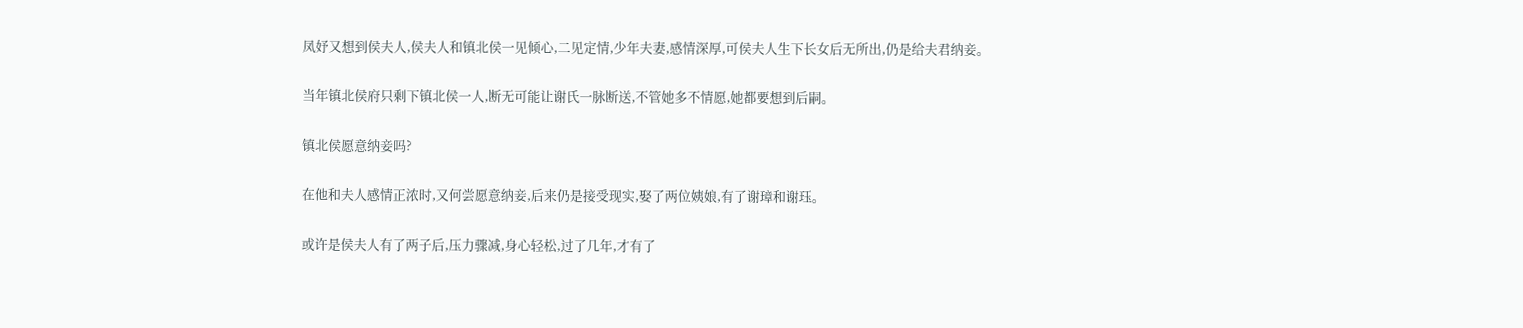凤妤又想到侯夫人,侯夫人和镇北侯一见倾心,二见定情,少年夫妻,感情深厚,可侯夫人生下长女后无所出,仍是给夫君纳妾。

当年镇北侯府只剩下镇北侯一人,断无可能让谢氏一脉断送,不管她多不情愿,她都要想到后嗣。

镇北侯愿意纳妾吗?

在他和夫人感情正浓时,又何尝愿意纳妾,后来仍是接受现实,娶了两位姨娘,有了谢璋和谢珏。

或许是侯夫人有了两子后,压力骤减,身心轻松,过了几年,才有了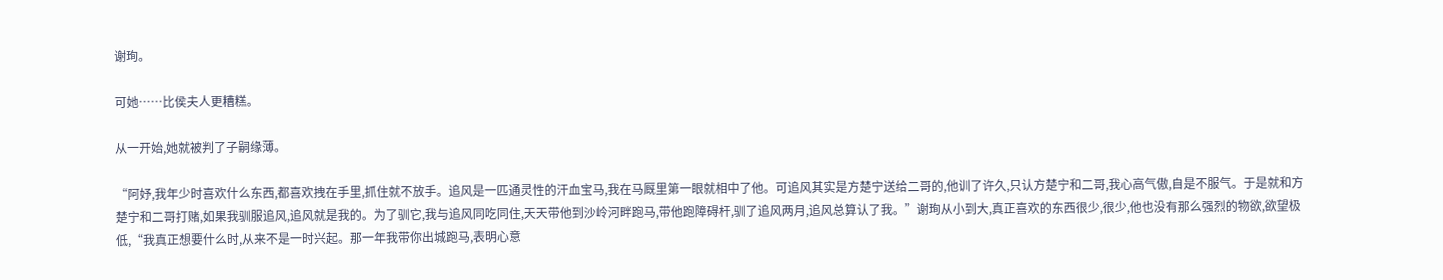谢珣。

可她……比侯夫人更糟糕。

从一开始,她就被判了子嗣缘薄。

“阿妤,我年少时喜欢什么东西,都喜欢拽在手里,抓住就不放手。追风是一匹通灵性的汗血宝马,我在马厩里第一眼就相中了他。可追风其实是方楚宁送给二哥的,他训了许久,只认方楚宁和二哥,我心高气傲,自是不服气。于是就和方楚宁和二哥打赌,如果我驯服追风,追风就是我的。为了驯它,我与追风同吃同住,天天带他到沙岭河畔跑马,带他跑障碍杆,驯了追风两月,追风总算认了我。”谢珣从小到大,真正喜欢的东西很少,很少,他也没有那么强烈的物欲,欲望极低,“我真正想要什么时,从来不是一时兴起。那一年我带你出城跑马,表明心意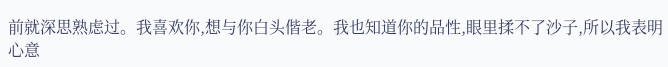前就深思熟虑过。我喜欢你,想与你白头偕老。我也知道你的品性,眼里揉不了沙子,所以我表明心意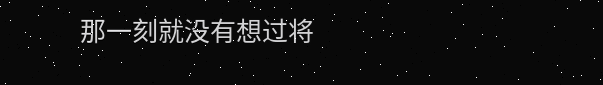那一刻就没有想过将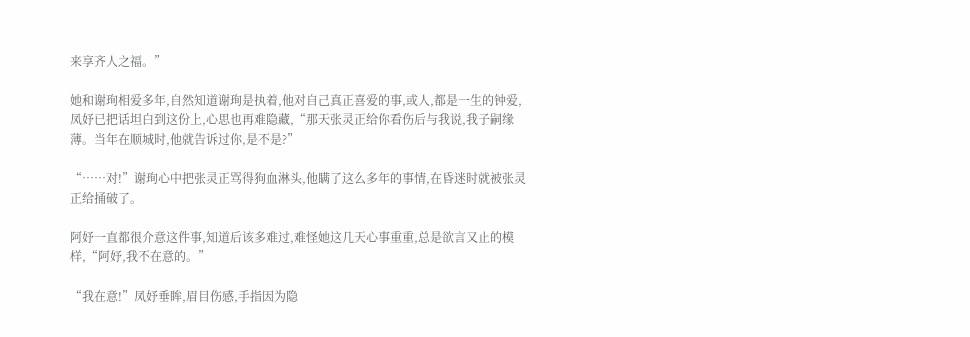来享齐人之福。”

她和谢珣相爱多年,自然知道谢珣是执着,他对自己真正喜爱的事,或人,都是一生的钟爱,凤妤已把话坦白到这份上,心思也再难隐藏,“那天张灵正给你看伤后与我说,我子嗣缘薄。当年在顺城时,他就告诉过你,是不是?”

“……对!”谢珣心中把张灵正骂得狗血淋头,他瞒了这么多年的事情,在昏迷时就被张灵正给捅破了。

阿妤一直都很介意这件事,知道后该多难过,难怪她这几天心事重重,总是欲言又止的模样,“阿妤,我不在意的。”

“我在意!”凤妤垂眸,眉目伤感,手指因为隐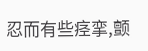忍而有些痉挛,颤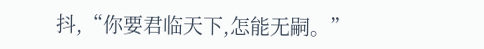抖,“你要君临天下,怎能无嗣。”